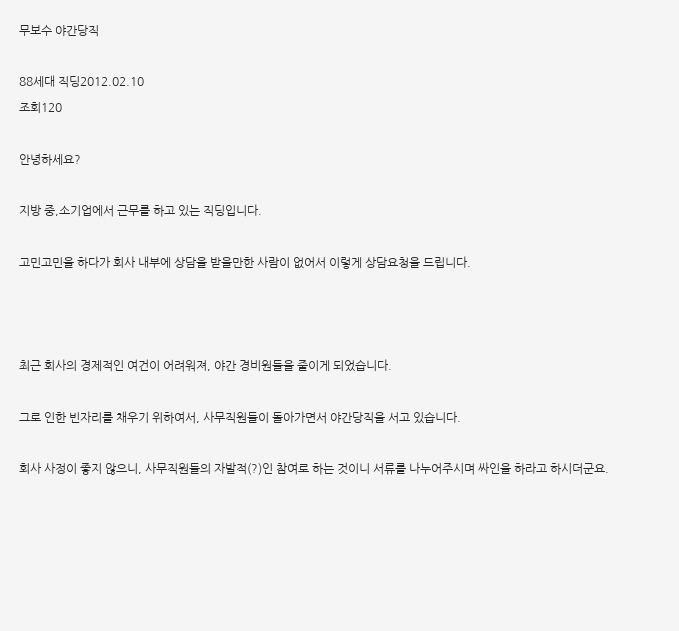무보수 야간당직

88세대 직딩2012.02.10
조회120

안녕하세요?

지방 중,소기업에서 근무를 하고 있는 직딩입니다.

고민고민을 하다가 회사 내부에 상담을 받을만한 사람이 없어서 이렇게 상담요청을 드립니다.



최근 회사의 경제적인 여건이 어려워져, 야간 경비원들을 줄이게 되었습니다.

그로 인한 빈자리를 채우기 위하여서, 사무직원들이 돌아가면서 야간당직을 서고 있습니다.

회사 사정이 좋지 않으니, 사무직원들의 자발적(?)인 참여로 하는 것이니 서류를 나누어주시며 싸인을 하라고 하시더군요.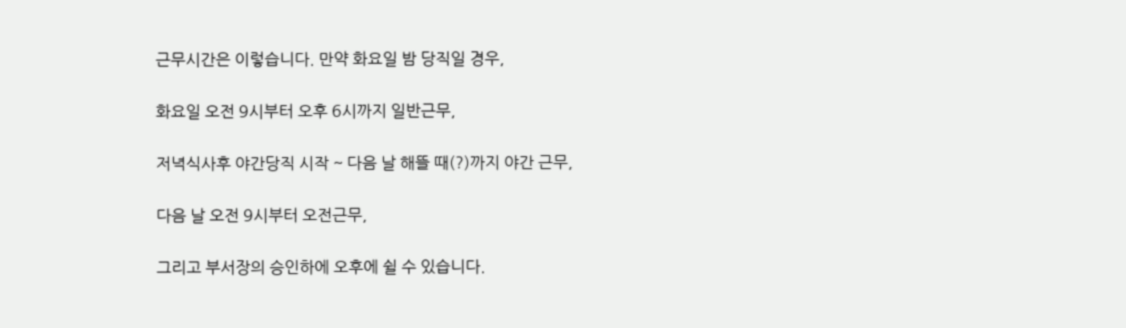근무시간은 이렇습니다. 만약 화요일 밤 당직일 경우,

화요일 오전 9시부터 오후 6시까지 일반근무,

저녁식사후 야간당직 시작 ~ 다음 날 해뜰 때(?)까지 야간 근무,

다음 날 오전 9시부터 오전근무,

그리고 부서장의 승인하에 오후에 쉴 수 있습니다.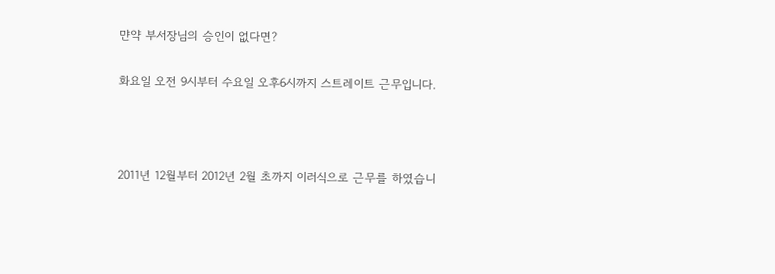먄약 부서장님의 승인이 없다면?

화요일 오전 9시부터 수요일 오후6시까지 스트레이트 근무입니다.



2011년 12월부터 2012년 2월 초까지 이러식으로 근무를 하였습니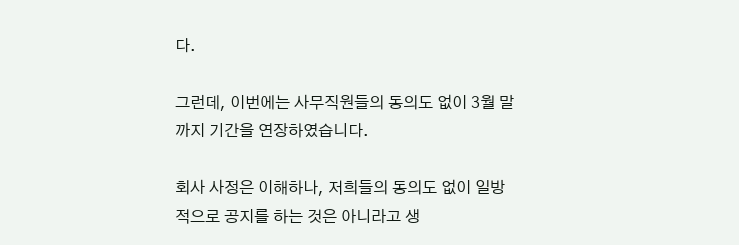다.

그런데, 이번에는 사무직원들의 동의도 없이 3월 말까지 기간을 연장하였습니다.

회사 사정은 이해하나, 저희들의 동의도 없이 일방적으로 공지를 하는 것은 아니라고 생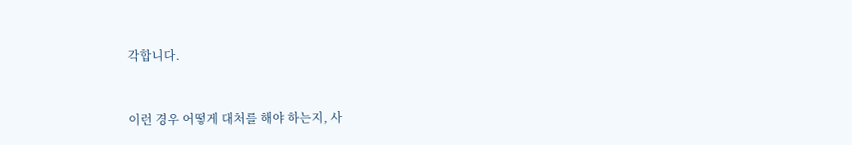각합니다.



이런 경우 어떻게 대처를 해야 하는지, 사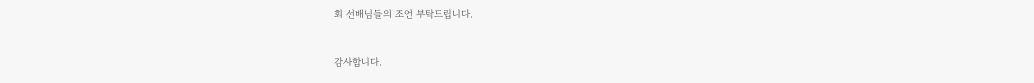회 선배님들의 조언 부탁드립니다.



감사합니다.